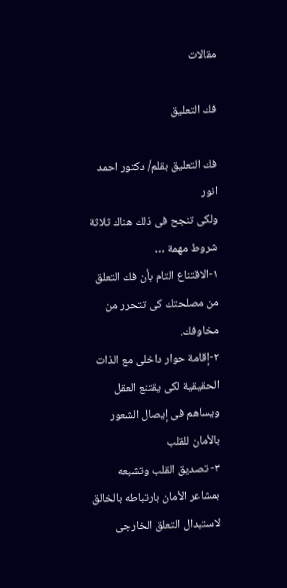مقالات

فك التعليق

فك التعليق بقلم/ دكتور احمد انور
ولكى تنجح فى ذلك هناك ثلاثة شروط مهمة …
١-الاقتناع التام بأن فك التعلق من مصلحتك كى تتحرر من مخاوفك.
٢-إقامة حوار داخلى مع الذات الحقيقية لكى يقتنع العقل ويساهم فى إيصال الشعور بالأمان للقلب
٣- تصديق القلب وتشبعه بمشاعر الأمان بارتباطه بالخالق لاستبدال التعلق الخارجى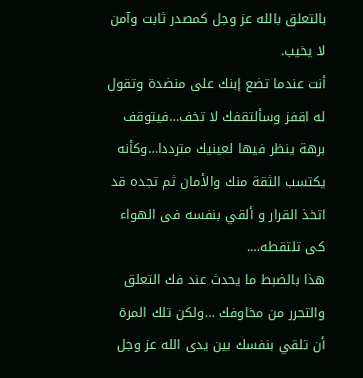بالتعلق بالله عز وجل كمصدر ثابت وآمن لا يخيب.
أنت عندما تضع إبنك على منضدة وتقول له اقفز وسألتقفك لا تخف…فيتوقف برهة ينظر فيها لعينيك مترددا…وكأنه يكتسب الثقة منك والأمان ثم تجده قد اتخذ القرار و ألقي بنفسه فى الهواء كى تلتقطه….
هذا بالضبط ما يحدث عند فك التعلق والتحرر من مخاوفك …ولكن تلك المرة أن تلقي بنفسك بين يدى الله عز وجل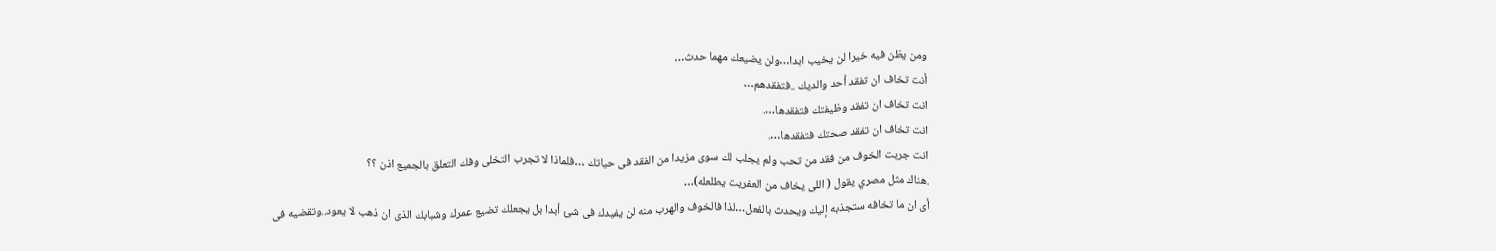ومن يظن فيه خيرا لن يخيب ابدا…ولن يضيعك مهما حدث…
أنت تخاف ان تفقد أحد والديك ..فتفقدهم…
انت تخاف ان تفقد وظيفتك فتفقدها….
انت تخاف ان تفقد صحتك فتفقدها….
انت جربت الخوف من فقد من تحب ولم يجلب لك سوى مزيدا من الفقد فى حياتك …فلماذا لا تجرب التخلى وفك التعلق بالجميع اذن ؟؟
.هناك مثل مصري يقول ( اللى يخاف من العفريت يطلعله)…
أى ان ما تخافه ستجذبه إليك ويحدث بالفعل…لذا فالخوف والهرب منه لن يفيدك فى شئ أبدا بل يجعلك تضيع عمرك وشبابك الذى ان ذهب لا يعود..وتقضيه فى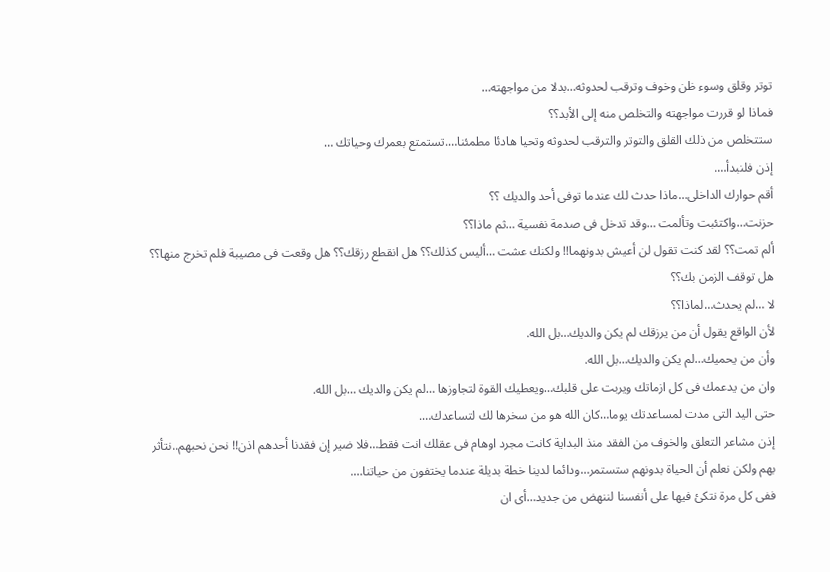توتر وقلق وسوء ظن وخوف وترقب لحدوثه…بدلا من مواجهته…
فماذا لو قررت مواجهته والتخلص منه إلى الأبد؟؟
ستتخلص من ذلك القلق والتوتر والترقب لحدوثه وتحيا هادئا مطمئنا….تستمتع بعمرك وحياتك …
إذن فلنبدأ….
أقم حوارك الداخلى…ماذا حدث لك عندما توفى أحد والديك ؟؟
حزنت…واكتئبت وتألمت …وقد تدخل فى صدمة نفسية …ثم ماذا؟؟
ألم تمت؟؟ لقد كنت تقول لن أعيش بدونهما!! ولكنك عشت …أليس كذلك؟؟ هل انقطع رزقك؟؟ هل وقعت فى مصيبة فلم تخرج منها؟؟ هل توقف الزمن بك؟؟
لا …لم يحدث…لماذا؟؟
لأن الواقع يقول أن من يرزقك لم يكن والديك…بل الله.
وأن من يحميك…لم يكن والديك…بل الله.
وان من يدعمك فى كل ازماتك ويربت على قلبك…ويعطيك القوة لتجاوزها …لم يكن والديك …بل الله.
حتى اليد التى مدت لمساعدتك يوما…كان الله هو من سخرها لك لتساعدك….
إذن مشاعر التعلق والخوف من الفقد منذ البداية كانت مجرد اوهام فى عقلك انت فقط…فلا ضير إن فقدنا أحدهم اذن!! نحن نحبهم..نتأثر بهم ولكن نعلم أن الحياة بدونهم ستستمر…ودائما لدينا خطة بديلة عندما يختفون من حياتنا….
ففى كل مرة نتكئ فيها على أنفسنا لننهض من جديد…أى ان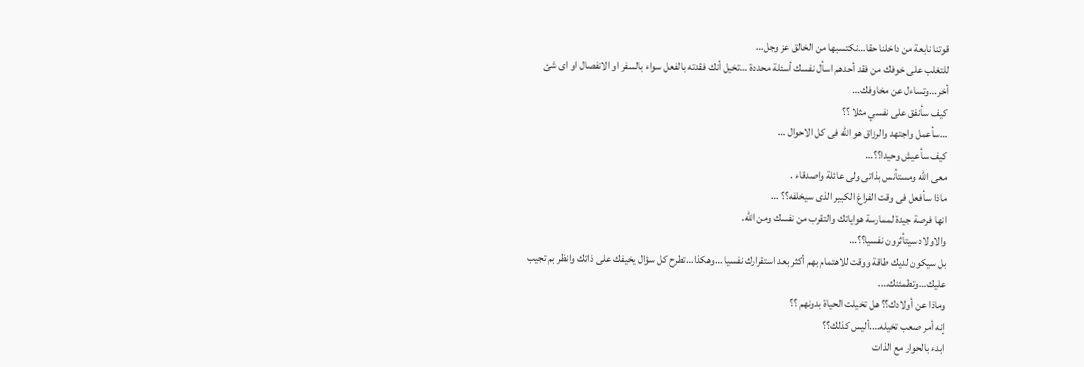قوتنا نابعة من داخلنا حقا…نكتسبها من الخالق عز وجل…
للتغلب على خوفك من فقد أحدهم اسأل نفسك أسئلة محددة …تخيل أنك فقدته بالفعل سواء بالسفر او الانفصال او اى شئ أخر…وتساءل عن مخاوفك…
كيف سأنفق على نفسي مثلا ؟؟
…سأعمل واجتهد والرزاق هو الله فى كل الاحوال …
كيف سأعيش وحيدا؟؟…
معى الله ومستأنس بذاتى ولى عائلة واصدقاء .
ماذا سأفعل فى وقت الفراغ الكبير الذى سيخلفه؟؟ …
انها فرصة جيدة لممارسة هواياتك والتقرب من نفسك ومن الله.
والاولاد سيتأثرون نفسيا؟؟…
بل سيكون لديك طاقة ووقت للاهتمام بهم أكثر بعد استقرارك نفسيا …وهكذا…تطرح كل سؤال يخيفك على ذاتك وانظر بم تجيب عليك…وتطمئنك….
وماذا عن أولادك؟؟ هل تخيلت الحياة بدونهم ؟؟
إنه أمر صعب تخيله….أليس كذلك؟؟
ابدء بالحوار مع الذات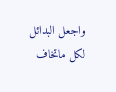واجعل البدائل لكل ماتخاف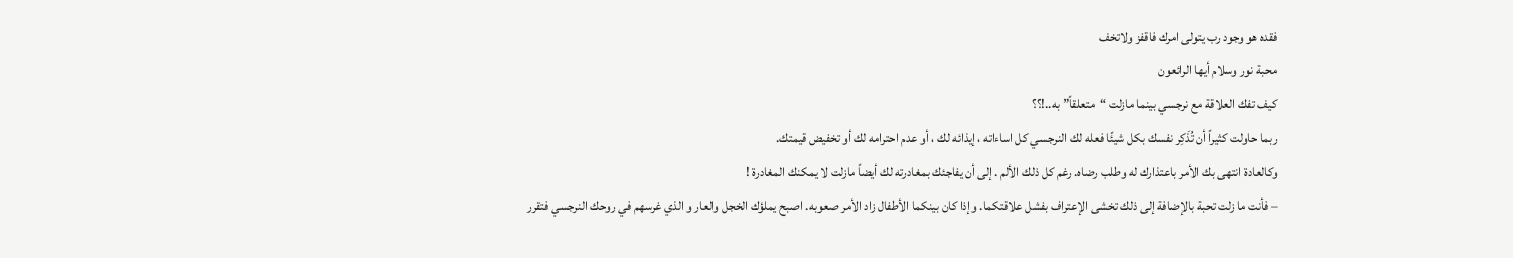فقده هو وجود رب يتولى امرك فاقفز ولاتخف
محبة نور وسلام أيها الرائعون
كيف تفك العلاقة مع نرجسي بينما مازلت “متعلقاً” به..!؟؟
ربما حاولت كثيراً أن تُذَكِر نفسك بكل شيئًا فعله لك النرجسي كل اساءاته ، إيذائه لك ، أو عدم احترامه لك أو تخفيض قيمتك.
وكالعادة انتهى بك الأمر باعتذارك له وطلب رضاه. رغم كل ذلك الألم . إلى أن يفاجئك بمغادرته لك أيضاً مازلت لا يمكنك المغادرة !
– فأنت ما زلت تحبة بالإضافة إلى ذلك تخشى الإعتراف بفشل علاقتكما. وإذا كان بينكما الأطفال زاد الأمر صعوبه. اصبح يملؤك الخجل والعار و الذي غرسهم في روحك النرجسي فتقرر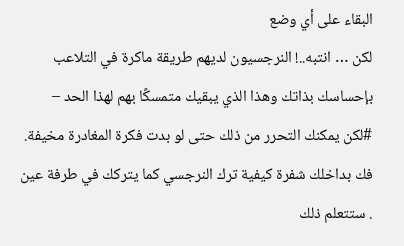البقاء على أي وضع
لكن … انتبه..! النرجسيون لديهم طريقة ماكرة في التلاعب بإحساسك بذاتك وهذا الذي يبقيك متمسكًا بهم لهذا الحد –
#لكن يمكنك التحرر من ذلك حتى لو بدت فكرة المغادرة مخيفة. فك بداخلك شفرة كيفية ترك النرجسي كما يتركك في طرفة عين . ستتعلم ذلك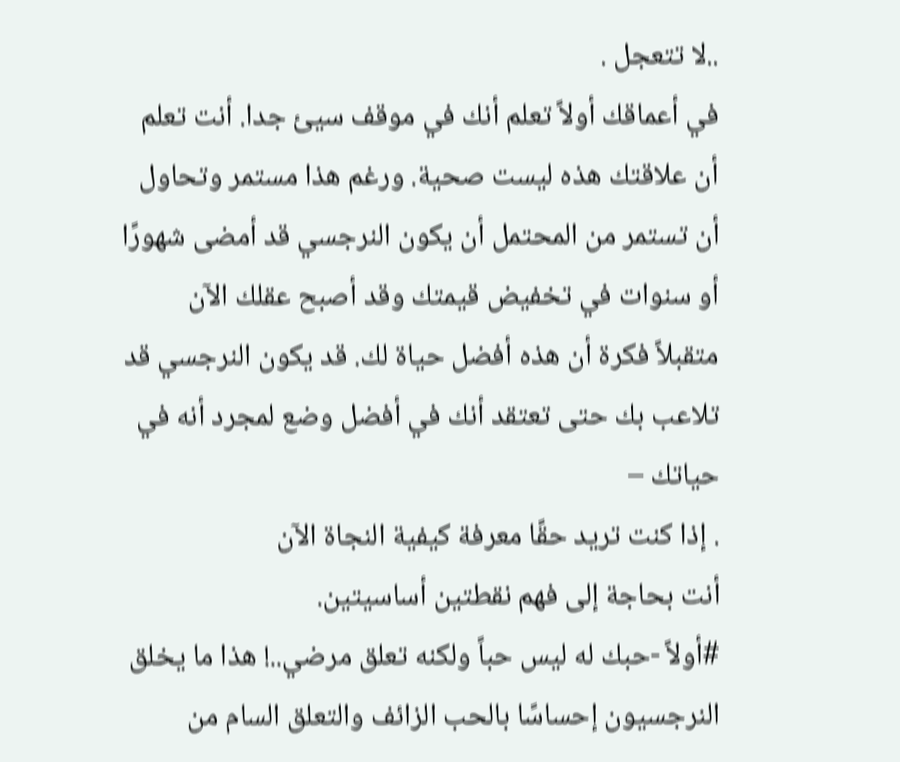..لا تتعجل .
في أعماقك أولاً تعلم أنك في موقف سيئ جدا. أنت تعلم أن علاقتك هذه ليست صحية. ورغم هذا مستمر وتحاول أن تستمر من المحتمل أن يكون النرجسي قد أمضى شهورًا أو سنوات في تخفيض قيمتك وقد أصبح عقلك الآن متقبلاً فكرة أن هذه أفضل حياة لك. قد يكون النرجسي قد تلاعب بك حتى تعتقد أنك في أفضل وضع لمجرد أنه في حياتك –
. إذا كنت تريد حقًا معرفة كيفية النجاة الآن
أنت بحاجة إلى فهم نقطتين أساسيتين.
#أولاً -حبك له ليس حباً ولكنه تعلق مرضي..! هذا ما يخلق النرجسيون إحساسًا بالحب الزائف والتعلق السام من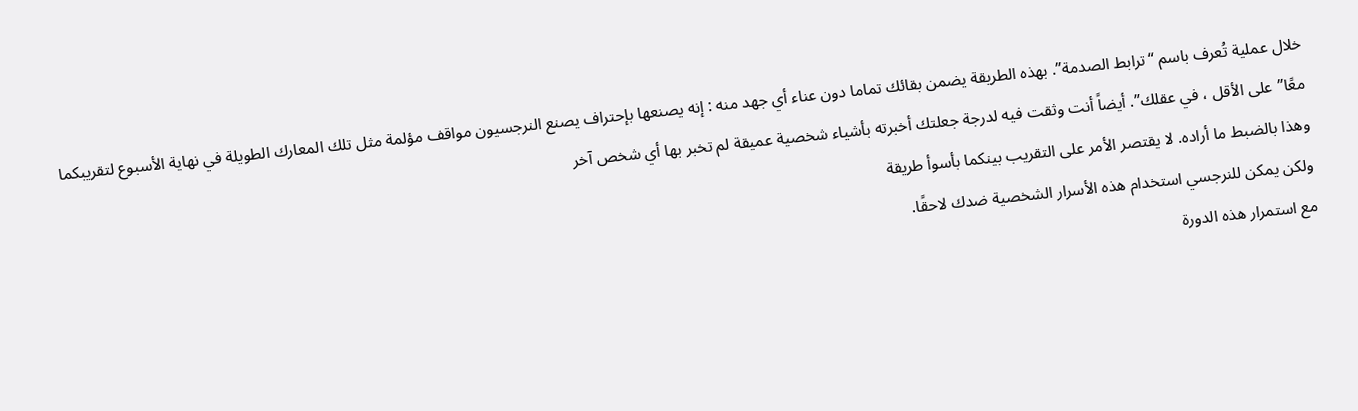خلال عملية تُعرف باسم “ترابط الصدمة”. بهذه الطريقة يضمن بقائك تماما دون عناء أي جهد منه : إنه يصنعها بإحتراف يصنع النرجسيون مواقف مؤلمة مثل تلك المعارك الطويلة في نهاية الأسبوع لتقريبكما معًا”على الأقل ، في عقلك”. أيضاً أنت وثقت فيه لدرجة جعلتك أخبرته بأشياء شخصية عميقة لم تخبر بها أي شخص آخر
وهذا بالضبط ما أراده. لا يقتصر الأمر على التقريب بينكما بأسوأ طريقة
ولكن يمكن للنرجسي استخدام هذه الأسرار الشخصية ضدك لاحقًا.
مع استمرار هذه الدورة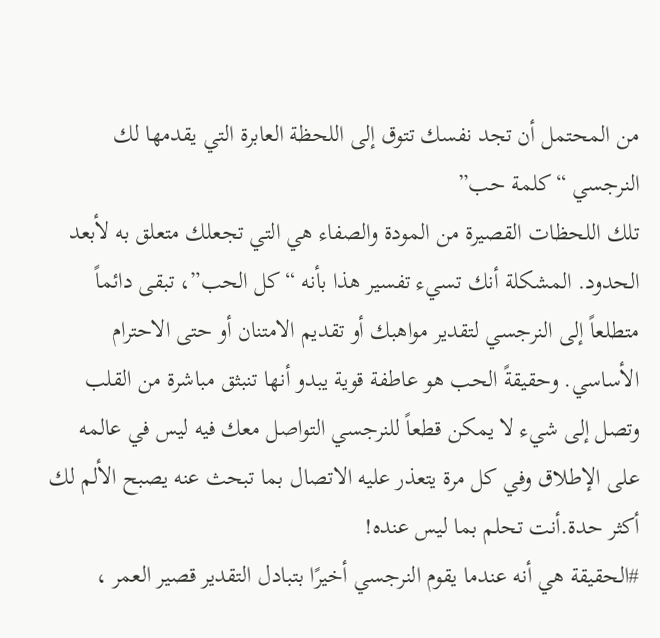من المحتمل أن تجد نفسك تتوق إلى اللحظة العابرة التي يقدمها لك النرجسي “كلمة حب”
تلك اللحظات القصيرة من المودة والصفاء هي التي تجعلك متعلق به لأبعد الحدود. المشكلة أنك تسيء تفسير هذا بأنه “كل الحب”، تبقى دائماً متطلعاً إلى النرجسي لتقدير مواهبك أو تقديم الامتنان أو حتى الاحترام الأساسي. وحقيقةً الحب هو عاطفة قوية يبدو أنها تنبثق مباشرة من القلب وتصل إلى شيء لا يمكن قطعاً للنرجسي التواصل معك فيه ليس في عالمه على الإطلاق وفي كل مرة يتعذر عليه الاتصال بما تبحث عنه يصبح الألم لك أكثر حدة.أنت تحلم بما ليس عنده!
#الحقيقة هي أنه عندما يقوم النرجسي أخيرًا بتبادل التقدير قصير العمر ،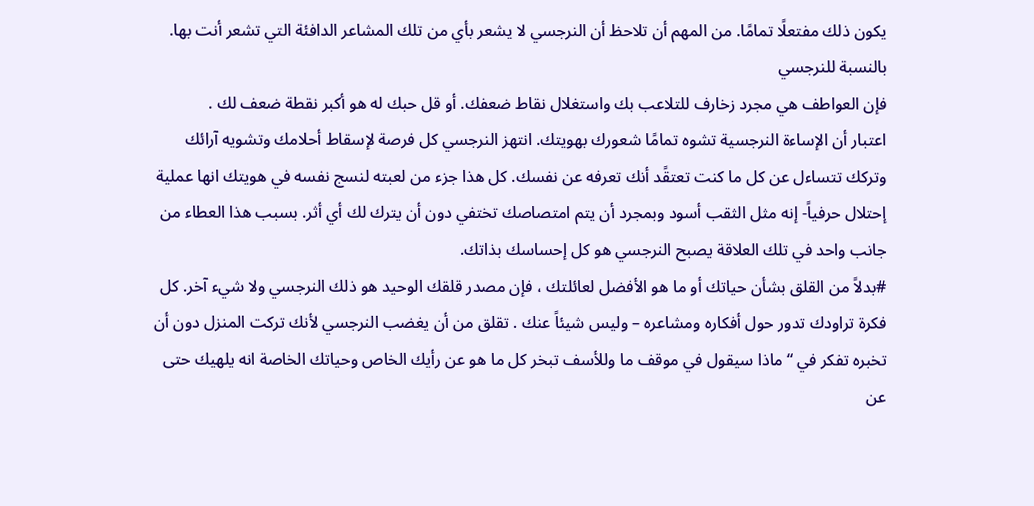يكون ذلك مفتعلًا تمامًا. من المهم أن تلاحظ أن النرجسي لا يشعر بأي من تلك المشاعر الدافئة التي تشعر أنت بها.
بالنسبة للنرجسي
فإن العواطف هي مجرد زخارف للتلاعب بك واستغلال نقاط ضعفك. أو قل حبك له هو أكبر نقطة ضعف لك .
اعتبار أن الإساءة النرجسية تشوه تمامًا شعورك بهويتك. انتهز النرجسي كل فرصة لإسقاط أحلامك وتشويه آرائك وتركك تتساءل عن كل ما كنت تعتقًد أنك تعرفه عن نفسك. كل هذا جزء من لعبته لنسج نفسه في هويتك انها عملية إحتلال حرفياً- إنه مثل الثقب أسود وبمجرد أن يتم امتصاصك تختفي دون أن يترك لك أي أثر. بسبب هذا العطاء من جانب واحد في تلك العلاقة يصبح النرجسي هو كل إحساسك بذاتك.
#بدلاً من القلق بشأن حياتك أو ما هو الأفضل لعائلتك ، فإن مصدر قلقك الوحيد هو ذلك النرجسي ولا شيء آخر. كل فكرة تراودك تدور حول أفكاره ومشاعره – وليس شيئاً عنك . تقلق من أن يغضب النرجسي لأنك تركت المنزل دون أن تخبره تفكر في “ماذا سيقول في موقف ما وللأسف تبخر كل ما هو عن رأيك الخاص وحياتك الخاصة انه يلهيك حتى عن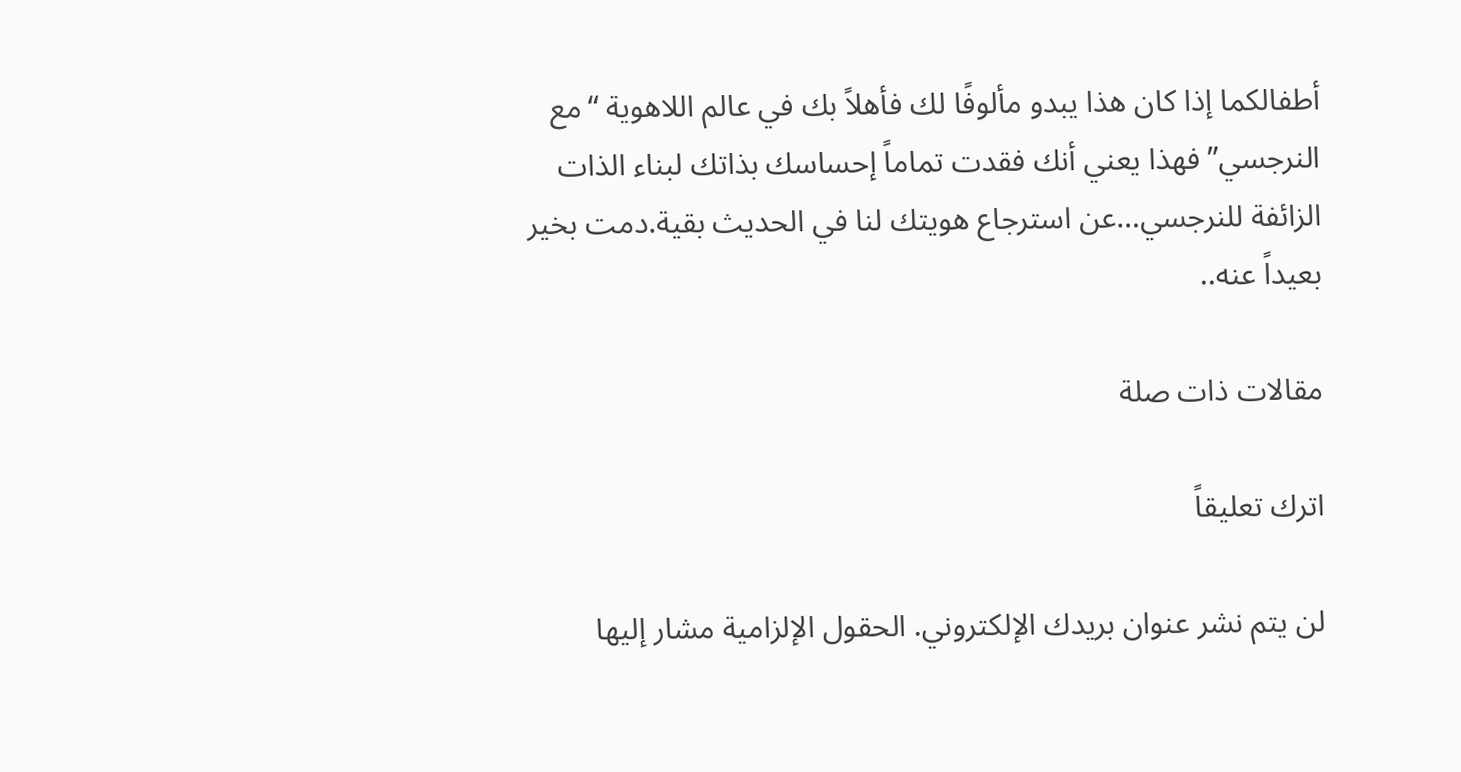أطفالكما إذا كان هذا يبدو مألوفًا لك فأهلاً بك في عالم اللاهوية “مع النرجسي” فهذا يعني أنك فقدت تماماً إحساسك بذاتك لبناء الذات الزائفة للنرجسي…عن استرجاع هويتك لنا في الحديث بقية.دمت بخير بعيداً عنه..

مقالات ذات صلة

اترك تعليقاً

لن يتم نشر عنوان بريدك الإلكتروني. الحقول الإلزامية مشار إليها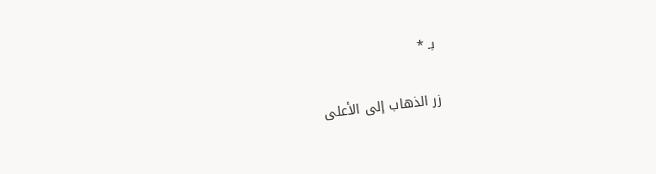بـ *

زر الذهاب إلى الأعلى